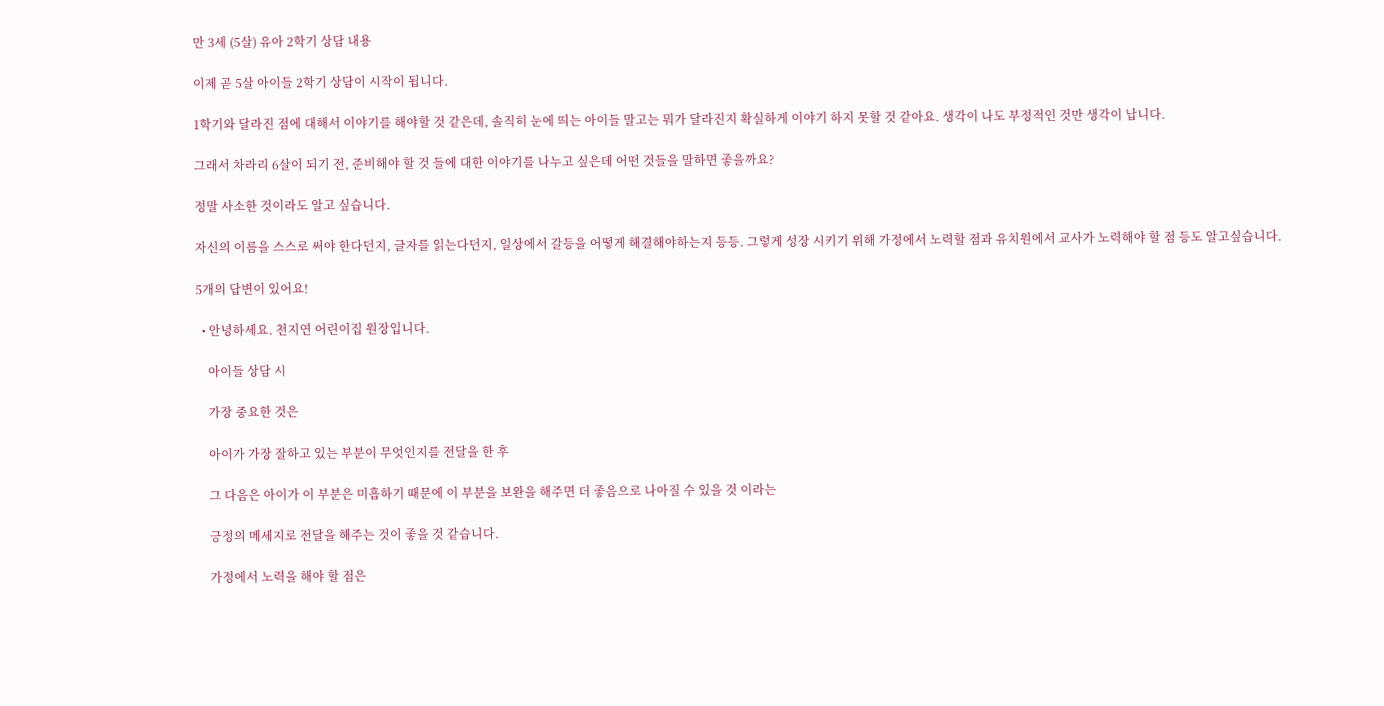만 3세 (5살) 유아 2학기 상담 내용

이제 곧 5살 아이들 2학기 상담이 시작이 됩니다.

1학기와 달라진 점에 대해서 이야기를 해야할 것 같은데, 솔직히 눈에 띄는 아이들 말고는 뭐가 달라진지 확실하게 이야기 하지 못할 것 같아요. 생각이 나도 부정적인 것만 생각이 납니다.

그래서 차라리 6살이 되기 전, 준비해야 할 것 들에 대한 이야기를 나누고 싶은데 어떤 것들을 말하면 좋을까요?

정말 사소한 것이라도 알고 싶습니다.

자신의 이름을 스스로 써야 한다던지, 글자를 읽는다던지, 일상에서 갈등을 어떻게 해결해야하는지 등등. 그렇게 성장 시키기 위해 가정에서 노력할 점과 유치원에서 교사가 노력해야 할 점 등도 알고싶습니다.

5개의 답변이 있어요!

  • 안녕하세요. 천지연 어린이집 원장입니다.

    아이들 상담 시

    가장 중요한 것은

    아이가 가장 잘하고 있는 부분이 무엇인지를 전달을 한 후

    그 다음은 아이가 이 부분은 미흡하기 때문에 이 부분을 보완을 해주면 더 좋음으로 나아질 수 있을 것 이라는

    긍정의 메세지로 전달을 해주는 것이 좋을 것 같습니다.

    가정에서 노력을 해야 할 점은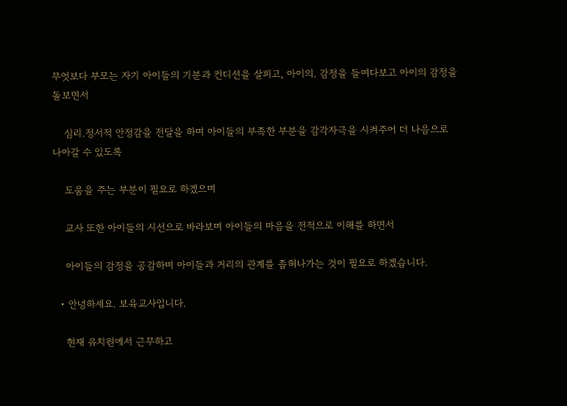무엇보다 부모는 자기 아이들의 기분과 컨디션을 살피고, 아이의. 감정을 들여다보고 아이의 감정을 돌보면서

    심리.정서적 안정감을 전달을 하며 아이들의 부족한 부분을 감각자극을 시켜주어 더 나음으로 나아갈 수 있도록

    도움을 주는 부분이 필요로 하겠으며

    교사 또한 아이들의 시선으로 바라보며 아이들의 마음을 전적으로 이해를 하면서

    아이들의 감정을 공감하며 아이들과 거리의 관계를 좁혀나가는 것이 필요로 하겠습니다.

  • 안녕하세요. 보육교사입니다.

    현재 유치원에서 근무하고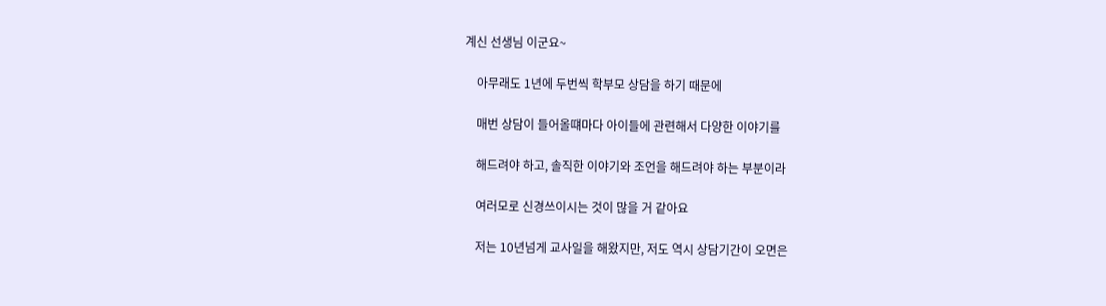계신 선생님 이군요~

    아무래도 1년에 두번씩 학부모 상담을 하기 때문에

    매번 상담이 들어올떄마다 아이들에 관련해서 다양한 이야기를

    해드려야 하고, 솔직한 이야기와 조언을 해드려야 하는 부분이라

    여러모로 신경쓰이시는 것이 많을 거 같아요

    저는 10년넘게 교사일을 해왔지만, 저도 역시 상담기간이 오면은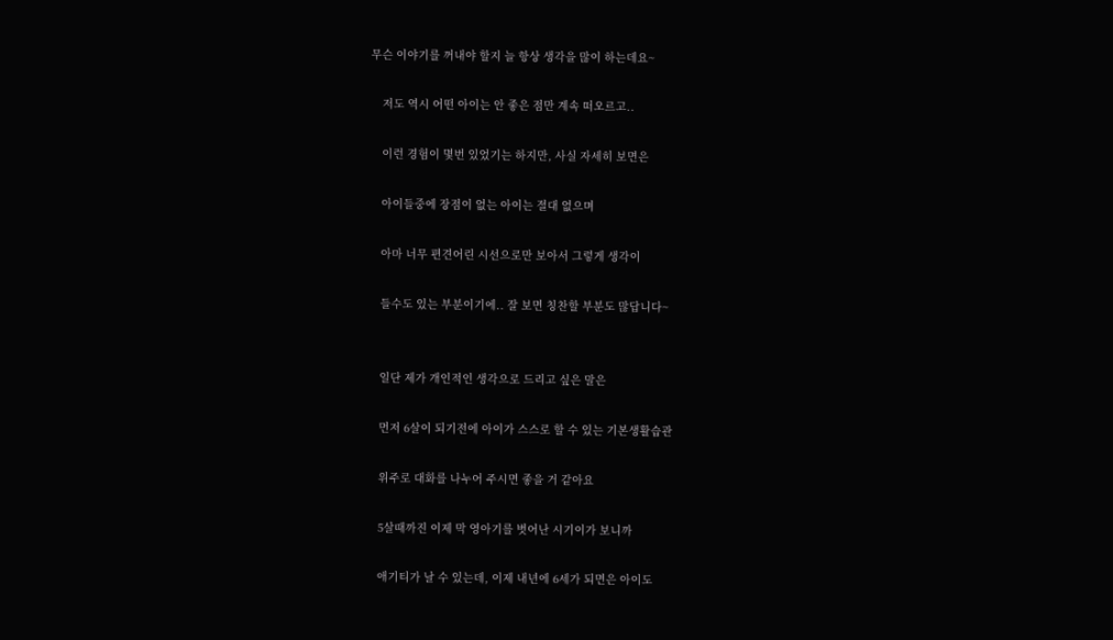무슨 이야기를 꺼내야 할지 늘 항상 생각을 많이 하는데요~

    저도 역시 어떤 아이는 안 좋은 점만 계속 떠오르고..

    이런 경험이 몇번 있었기는 하지만, 사실 자세히 보면은

    아이들중에 장점이 없는 아이는 절대 없으며

    아마 너무 편견어린 시선으로만 보아서 그렇게 생각이

    들수도 있는 부분이기에.. 잘 보면 칭찬할 부분도 많답니다~


    일단 제가 개인적인 생각으로 드리고 싶은 말은

    먼저 6살이 되기전에 아이가 스스로 할 수 있는 기본생활습관

    위주로 대화를 나누어 주시면 좋을 거 같아요

    5살때까진 이제 막 영아기를 벗어난 시기이가 보니까

    애기티가 날 수 있는데, 이제 내년에 6세가 되면은 아이도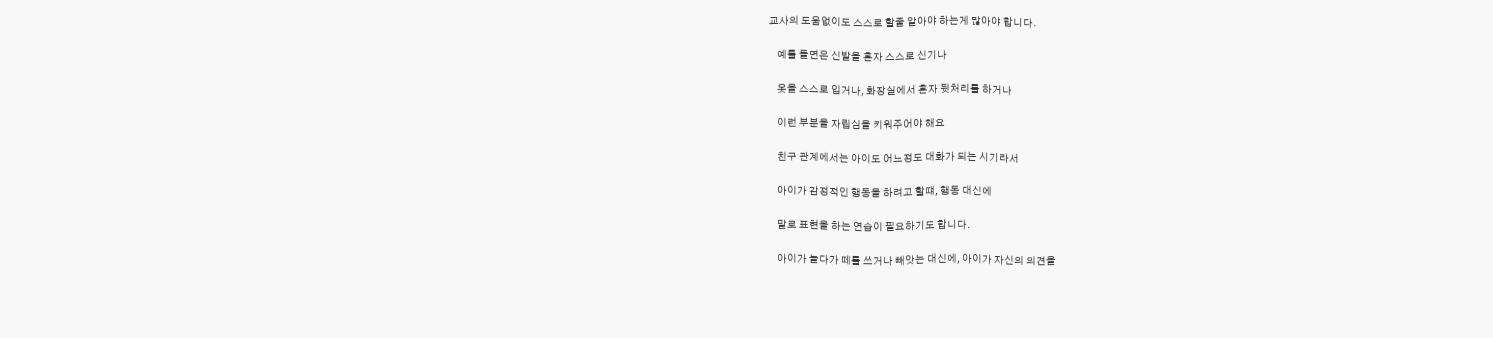교사의 도움없이도 스스로 할줄 알아야 하는게 많아야 합니다.

    예를 들면은 신발을 혼자 스스로 신기나

    옷을 스스로 입거나, 화장실에서 혼자 뒷처리를 하거나

    이런 부분을 자립심을 키워주어야 해요

    친구 관계에서는 아이도 어느정도 대화가 되는 시기라서

    아이가 감정적인 행동을 하려고 할떄, 행동 대신에

    말로 표현을 하는 연습이 필요하기도 합니다.

    아이가 놀다가 떼를 쓰거나 빼앗는 대신에, 아이가 자신의 의견을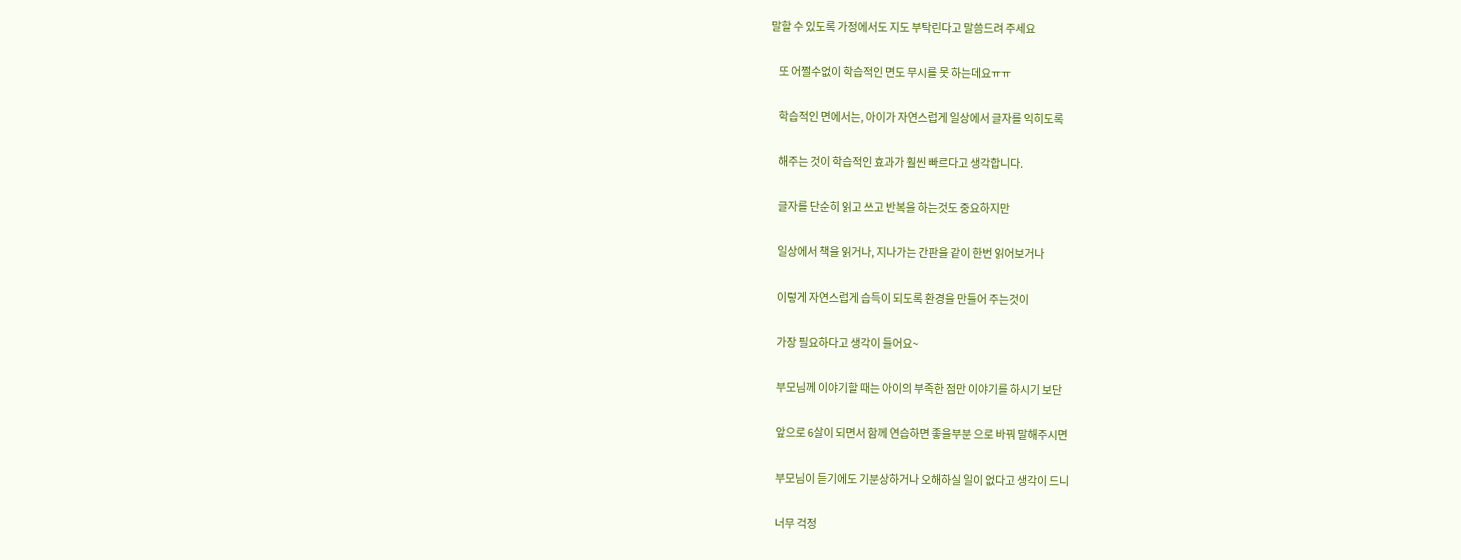말할 수 있도록 가정에서도 지도 부탁린다고 말씀드려 주세요

    또 어쩔수없이 학습적인 면도 무시를 못 하는데요ㅠㅠ

    학습적인 면에서는, 아이가 자연스럽게 일상에서 글자를 익히도록

    해주는 것이 학습적인 효과가 훨씬 빠르다고 생각합니다.

    글자를 단순히 읽고 쓰고 반복을 하는것도 중요하지만

    일상에서 책을 읽거나, 지나가는 간판을 같이 한번 읽어보거나

    이렇게 자연스럽게 습득이 되도록 환경을 만들어 주는것이

    가장 필요하다고 생각이 들어요~

    부모님께 이야기할 때는 아이의 부족한 점만 이야기를 하시기 보단

    앞으로 6살이 되면서 함께 연습하면 좋을부분 으로 바꿔 말해주시면

    부모님이 듣기에도 기분상하거나 오해하실 일이 없다고 생각이 드니

    너무 걱정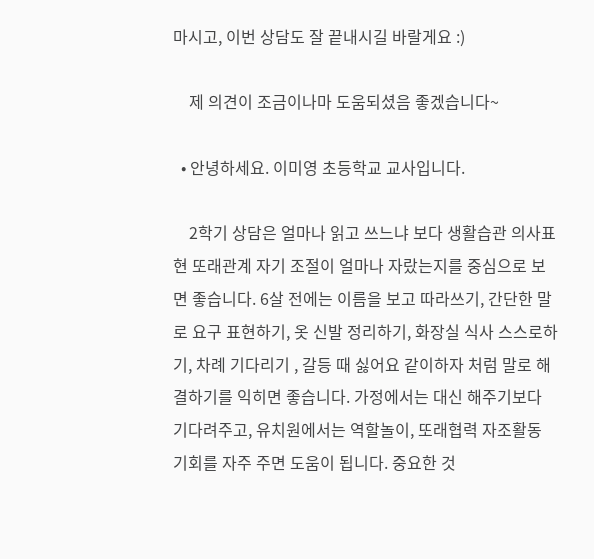마시고, 이번 상담도 잘 끝내시길 바랄게요 :)

    제 의견이 조금이나마 도움되셨음 좋겠습니다~

  • 안녕하세요. 이미영 초등학교 교사입니다.

    2학기 상담은 얼마나 읽고 쓰느냐 보다 생활습관 의사표현 또래관계 자기 조절이 얼마나 자랐는지를 중심으로 보면 좋습니다. 6살 전에는 이름을 보고 따라쓰기, 간단한 말로 요구 표현하기, 옷 신발 정리하기, 화장실 식사 스스로하기, 차례 기다리기 , 갈등 때 싫어요 같이하자 처럼 말로 해결하기를 익히면 좋습니다. 가정에서는 대신 해주기보다 기다려주고, 유치원에서는 역할놀이, 또래협력 자조활동 기회를 자주 주면 도움이 됩니다. 중요한 것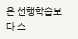은 선행학습보다 스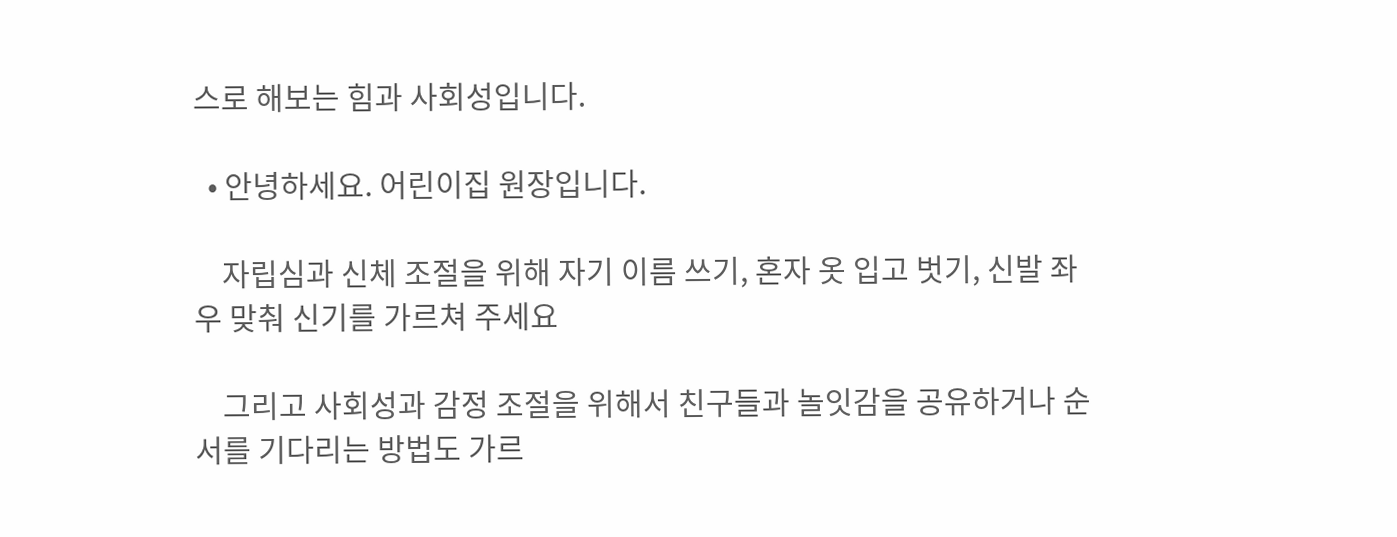스로 해보는 힘과 사회성입니다.

  • 안녕하세요. 어린이집 원장입니다.

    자립심과 신체 조절을 위해 자기 이름 쓰기, 혼자 옷 입고 벗기, 신발 좌우 맞춰 신기를 가르쳐 주세요

    그리고 사회성과 감정 조절을 위해서 친구들과 놀잇감을 공유하거나 순서를 기다리는 방법도 가르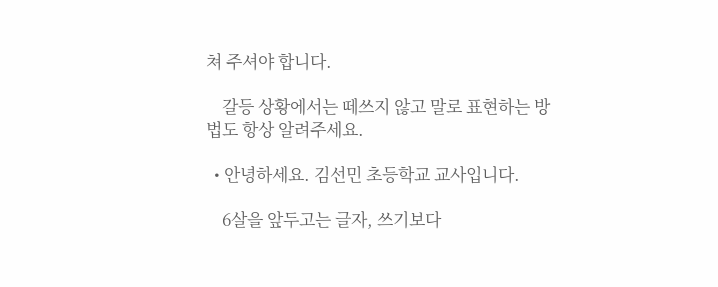쳐 주셔야 합니다.

    갈등 상황에서는 떼쓰지 않고 말로 표현하는 방법도 항상 알려주세요.

  • 안녕하세요. 김선민 초등학교 교사입니다.

    6살을 앞두고는 글자, 쓰기보다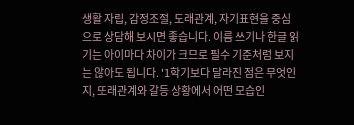생활 자립, 감정조절, 도래관계, 자기표현을 중심으로 상담해 보시면 좋습니다. 이름 쓰기나 한글 읽기는 아이마다 차이가 크므로 필수 기준처럼 보지는 않아도 됩니다. '1학기보다 달라진 점은 무엇인지, 또래관계와 갈등 상황에서 어떤 모습인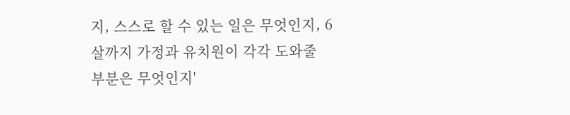지, 스스로 할 수 있는 일은 무엇인지, 6살까지 가정과 유치원이 각각 도와줄 부분은 무엇인지'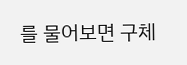를 물어보면 구체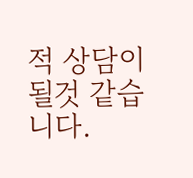적 상담이 될것 같습니다.